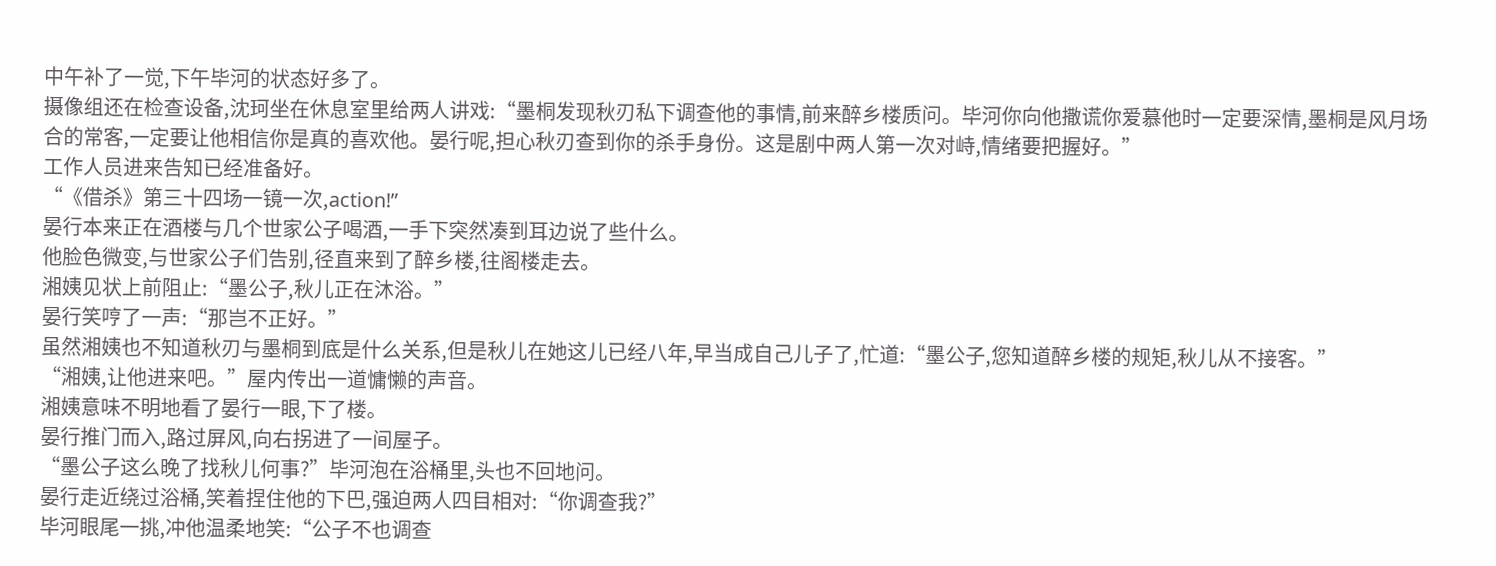中午补了一觉,下午毕河的状态好多了。
摄像组还在检查设备,沈珂坐在休息室里给两人讲戏:“墨桐发现秋刃私下调查他的事情,前来醉乡楼质问。毕河你向他撒谎你爱慕他时一定要深情,墨桐是风月场合的常客,一定要让他相信你是真的喜欢他。晏行呢,担心秋刃查到你的杀手身份。这是剧中两人第一次对峙,情绪要把握好。”
工作人员进来告知已经准备好。
“《借杀》第三十四场一镜一次,action!”
晏行本来正在酒楼与几个世家公子喝酒,一手下突然凑到耳边说了些什么。
他脸色微变,与世家公子们告别,径直来到了醉乡楼,往阁楼走去。
湘姨见状上前阻止:“墨公子,秋儿正在沐浴。”
晏行笑哼了一声:“那岂不正好。”
虽然湘姨也不知道秋刃与墨桐到底是什么关系,但是秋儿在她这儿已经八年,早当成自己儿子了,忙道:“墨公子,您知道醉乡楼的规矩,秋儿从不接客。”
“湘姨,让他进来吧。”屋内传出一道慵懒的声音。
湘姨意味不明地看了晏行一眼,下了楼。
晏行推门而入,路过屏风,向右拐进了一间屋子。
“墨公子这么晚了找秋儿何事?”毕河泡在浴桶里,头也不回地问。
晏行走近绕过浴桶,笑着捏住他的下巴,强迫两人四目相对:“你调查我?”
毕河眼尾一挑,冲他温柔地笑:“公子不也调查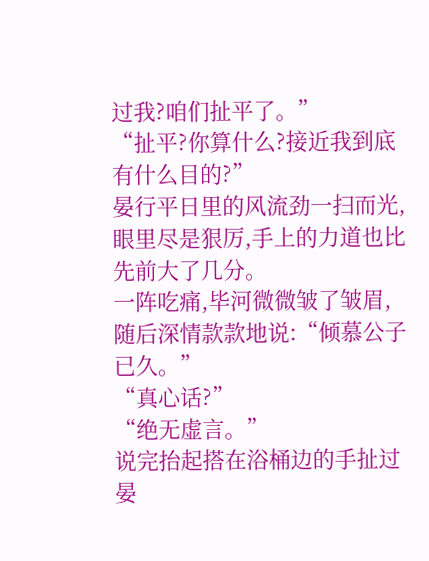过我?咱们扯平了。”
“扯平?你算什么?接近我到底有什么目的?”
晏行平日里的风流劲一扫而光,眼里尽是狠厉,手上的力道也比先前大了几分。
一阵吃痛,毕河微微皱了皱眉,随后深情款款地说:“倾慕公子已久。”
“真心话?”
“绝无虚言。”
说完抬起搭在浴桶边的手扯过晏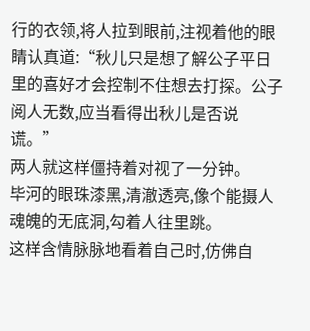行的衣领,将人拉到眼前,注视着他的眼睛认真道:“秋儿只是想了解公子平日里的喜好才会控制不住想去打探。公子阅人无数,应当看得出秋儿是否说谎。”
两人就这样僵持着对视了一分钟。
毕河的眼珠漆黑,清澈透亮,像个能摄人魂魄的无底洞,勾着人往里跳。
这样含情脉脉地看着自己时,仿佛自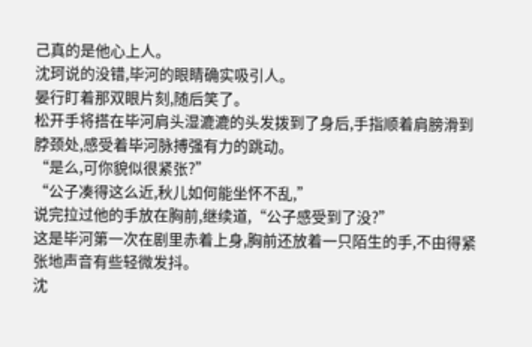己真的是他心上人。
沈珂说的没错,毕河的眼睛确实吸引人。
晏行盯着那双眼片刻,随后笑了。
松开手将搭在毕河肩头湿漉漉的头发拨到了身后,手指顺着肩膀滑到脖颈处,感受着毕河脉搏强有力的跳动。
“是么,可你貌似很紧张?”
“公子凑得这么近,秋儿如何能坐怀不乱,”
说完拉过他的手放在胸前,继续道,“公子感受到了没?”
这是毕河第一次在剧里赤着上身,胸前还放着一只陌生的手,不由得紧张地声音有些轻微发抖。
沈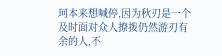珂本来想喊停,因为秋刃是一个及时面对众人撩拨仍然游刃有余的人,不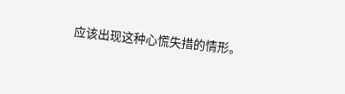应该出现这种心慌失措的情形。